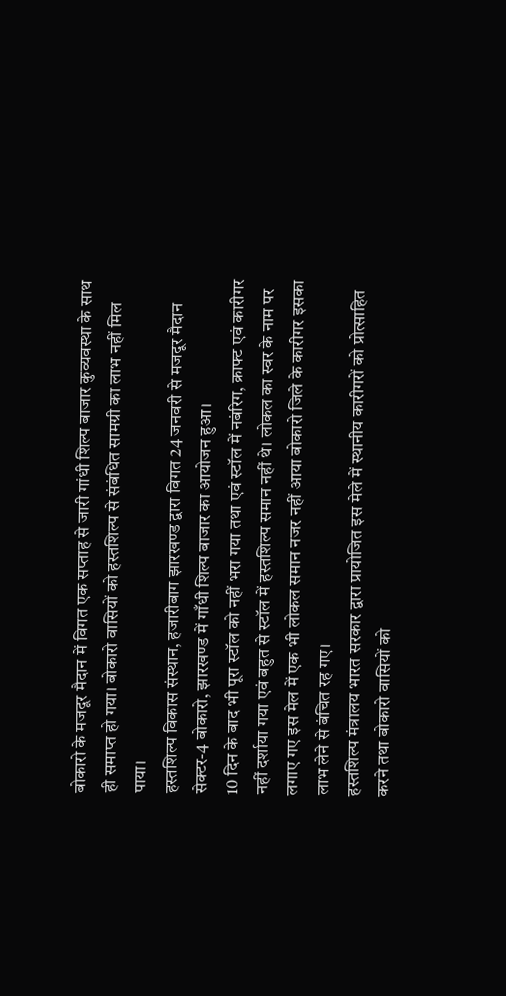बोकारो के मजदूर मैदान में विगत एक सप्ताह से जारी गांधी शिल्प बाजार कुव्यवस्था के साथ ही समाप्त हो गया। बोकारो वासियों को हस्तशिल्प से संबंधित सामग्री का लाभ नहीं मिल पाया।
हस्तशिल्प विकास संस्थान, हजारीबाग झारखण्ड द्वारा विगत 24 जनवरी से मजदूर मैदान सेक्टर-4 बोकारो, झारखण्ड में गाँधी शिल्प बाजार का आयोजन हुआ।
10 दिन के बाद भी पूरा स्टॉल को नहीं भरा गया तथा एवं स्टॉल में नबंरिग, क्राफ्ट एवं कारीगर नहीं दर्शाया गया एवं बहुत से स्टॉल में हस्तशिल्प समान नहीं थे। लोकल का स्वर के नाम पर लगाए गए इस मेल में एक भी लोकल समान नजर नहीं आया बोकारो जिले के कारीगर इसका लाभ लेने से बंचित रह गए।
हस्तशिल्प मंत्रालय भारत सरकार द्वारा प्रायोजित इस मेले में स्थानीय कारीगरों को प्रोत्साहित करने तथा बोकारो वासियों को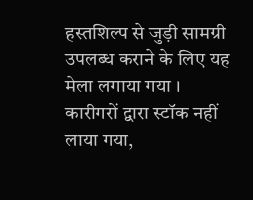हस्तशिल्प से जुड़ी सामग्री उपलब्ध कराने के लिए यह मेला लगाया गया ।
कारीगरों द्वारा स्टॉक नहीं लाया गया,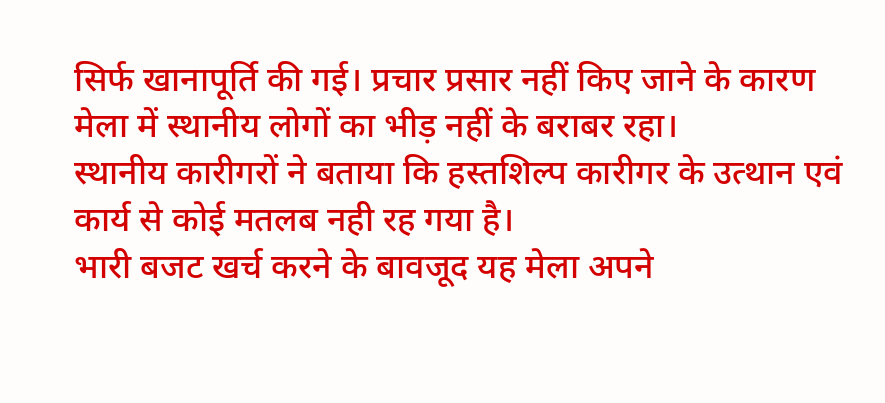सिर्फ खानापूर्ति की गई। प्रचार प्रसार नहीं किए जाने के कारण मेला में स्थानीय लोगों का भीड़ नहीं के बराबर रहा।
स्थानीय कारीगरों ने बताया कि हस्तशिल्प कारीगर के उत्थान एवं कार्य से कोई मतलब नही रह गया है।
भारी बजट खर्च करने के बावजूद यह मेला अपने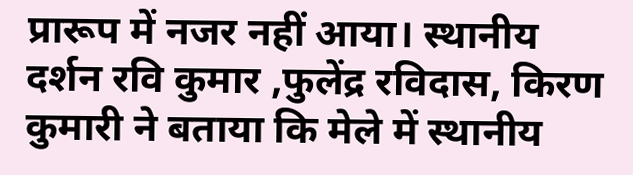प्रारूप में नजर नहीं आया। स्थानीय दर्शन रवि कुमार ,फुलेंद्र रविदास, किरण कुमारी ने बताया कि मेले में स्थानीय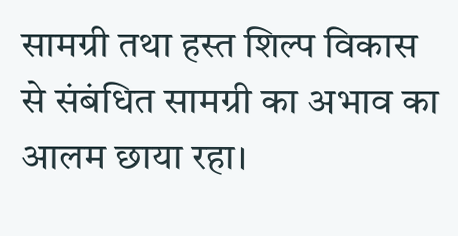सामग्री तथा हस्त शिल्प विकास से संबंधित सामग्री का अभाव का आलम छाया रहा।